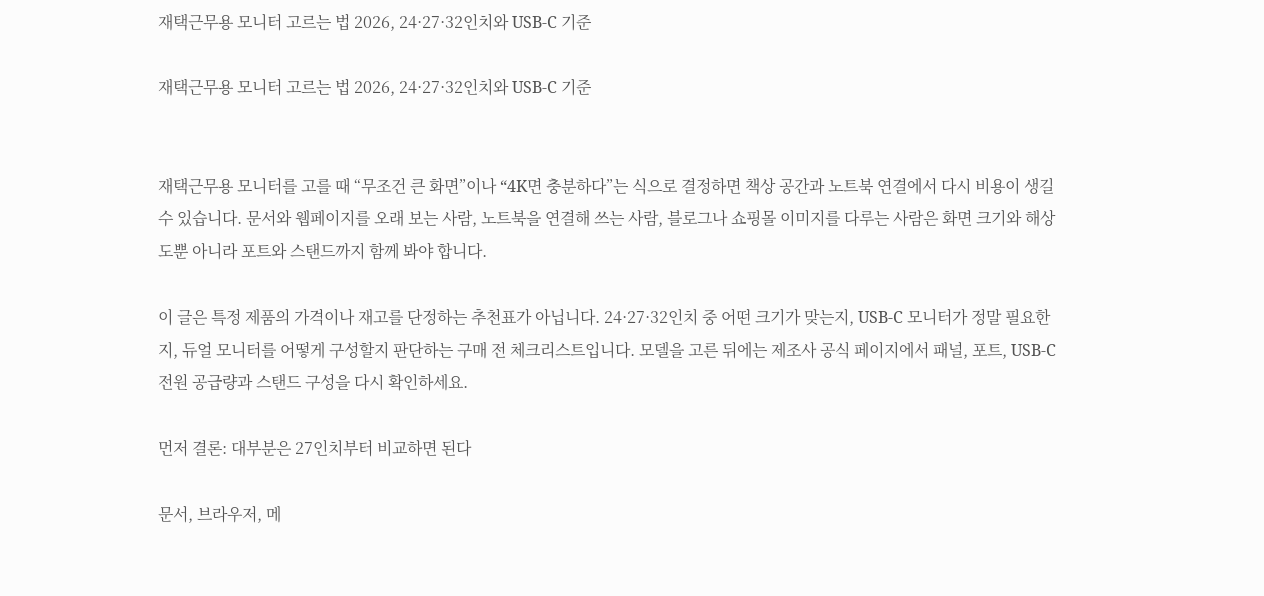재택근무용 모니터 고르는 법 2026, 24·27·32인치와 USB-C 기준

재택근무용 모니터 고르는 법 2026, 24·27·32인치와 USB-C 기준


재택근무용 모니터를 고를 때 “무조건 큰 화면”이나 “4K면 충분하다”는 식으로 결정하면 책상 공간과 노트북 연결에서 다시 비용이 생길 수 있습니다. 문서와 웹페이지를 오래 보는 사람, 노트북을 연결해 쓰는 사람, 블로그나 쇼핑몰 이미지를 다루는 사람은 화면 크기와 해상도뿐 아니라 포트와 스탠드까지 함께 봐야 합니다.

이 글은 특정 제품의 가격이나 재고를 단정하는 추천표가 아닙니다. 24·27·32인치 중 어떤 크기가 맞는지, USB-C 모니터가 정말 필요한지, 듀얼 모니터를 어떻게 구성할지 판단하는 구매 전 체크리스트입니다. 모델을 고른 뒤에는 제조사 공식 페이지에서 패널, 포트, USB-C 전원 공급량과 스탠드 구성을 다시 확인하세요.

먼저 결론: 대부분은 27인치부터 비교하면 된다

문서, 브라우저, 메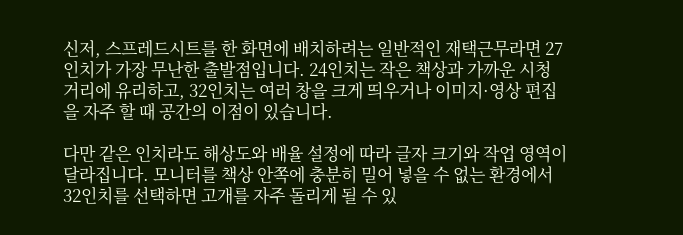신저, 스프레드시트를 한 화면에 배치하려는 일반적인 재택근무라면 27인치가 가장 무난한 출발점입니다. 24인치는 작은 책상과 가까운 시청 거리에 유리하고, 32인치는 여러 창을 크게 띄우거나 이미지·영상 편집을 자주 할 때 공간의 이점이 있습니다.

다만 같은 인치라도 해상도와 배율 설정에 따라 글자 크기와 작업 영역이 달라집니다. 모니터를 책상 안쪽에 충분히 밀어 넣을 수 없는 환경에서 32인치를 선택하면 고개를 자주 돌리게 될 수 있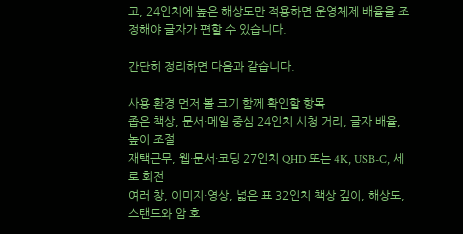고, 24인치에 높은 해상도만 적용하면 운영체제 배율을 조정해야 글자가 편할 수 있습니다.

간단히 정리하면 다음과 같습니다.

사용 환경 먼저 볼 크기 함께 확인할 항목
좁은 책상, 문서·메일 중심 24인치 시청 거리, 글자 배율, 높이 조절
재택근무, 웹·문서·코딩 27인치 QHD 또는 4K, USB-C, 세로 회전
여러 창, 이미지·영상, 넓은 표 32인치 책상 깊이, 해상도, 스탠드와 암 호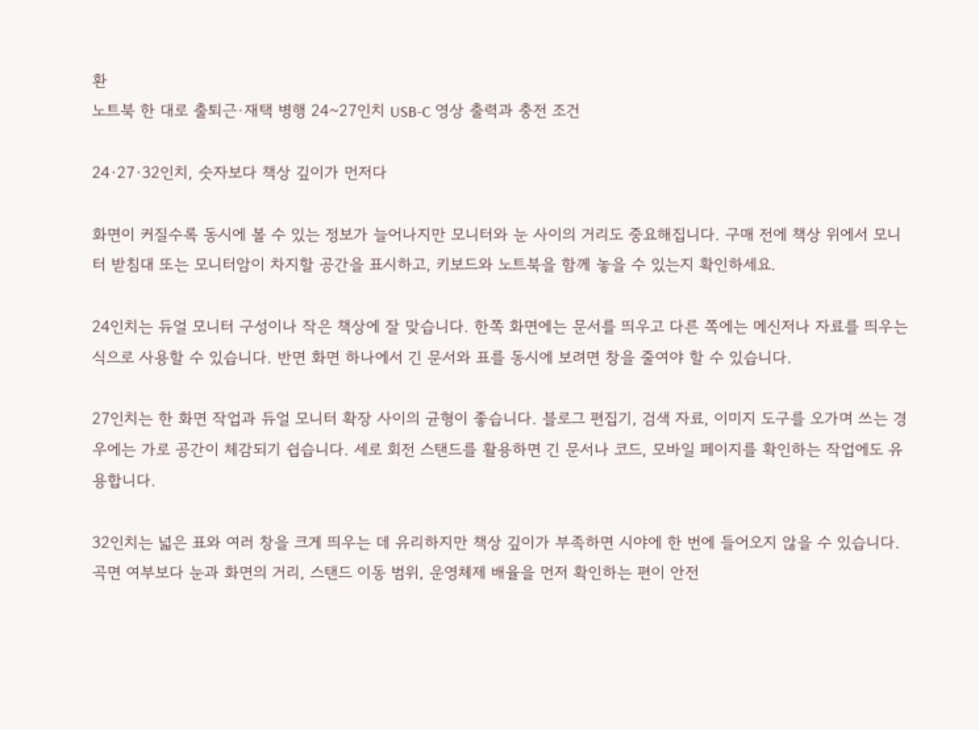환
노트북 한 대로 출퇴근·재택 병행 24~27인치 USB-C 영상 출력과 충전 조건

24·27·32인치, 숫자보다 책상 깊이가 먼저다

화면이 커질수록 동시에 볼 수 있는 정보가 늘어나지만 모니터와 눈 사이의 거리도 중요해집니다. 구매 전에 책상 위에서 모니터 받침대 또는 모니터암이 차지할 공간을 표시하고, 키보드와 노트북을 함께 놓을 수 있는지 확인하세요.

24인치는 듀얼 모니터 구성이나 작은 책상에 잘 맞습니다. 한쪽 화면에는 문서를 띄우고 다른 쪽에는 메신저나 자료를 띄우는 식으로 사용할 수 있습니다. 반면 화면 하나에서 긴 문서와 표를 동시에 보려면 창을 줄여야 할 수 있습니다.

27인치는 한 화면 작업과 듀얼 모니터 확장 사이의 균형이 좋습니다. 블로그 편집기, 검색 자료, 이미지 도구를 오가며 쓰는 경우에는 가로 공간이 체감되기 쉽습니다. 세로 회전 스탠드를 활용하면 긴 문서나 코드, 모바일 페이지를 확인하는 작업에도 유용합니다.

32인치는 넓은 표와 여러 창을 크게 띄우는 데 유리하지만 책상 깊이가 부족하면 시야에 한 번에 들어오지 않을 수 있습니다. 곡면 여부보다 눈과 화면의 거리, 스탠드 이동 범위, 운영체제 배율을 먼저 확인하는 편이 안전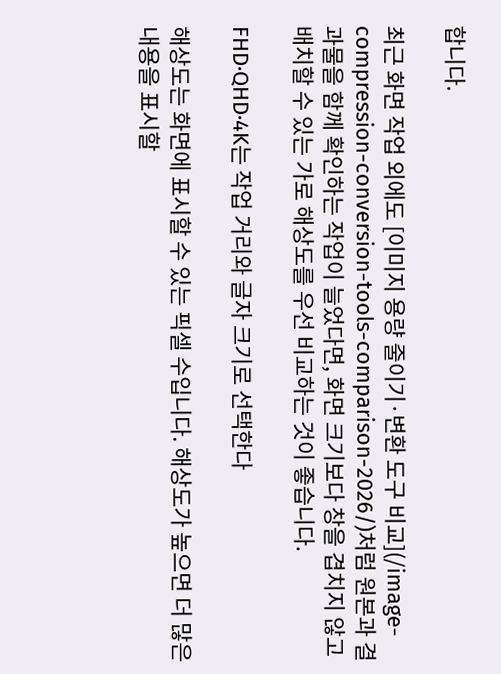합니다.

최근 화면 작업 외에도 [이미지 용량 줄이기·변환 도구 비교](/image-compression-conversion-tools-comparison-2026/)처럼 원본과 결과물을 함께 확인하는 작업이 늘었다면, 화면 크기보다 창을 겹치지 않고 배치할 수 있는 가로 해상도를 우선 비교하는 것이 좋습니다.

FHD·QHD·4K는 작업 거리와 글자 크기로 선택한다

해상도는 화면에 표시할 수 있는 픽셀 수입니다. 해상도가 높으면 더 많은 내용을 표시할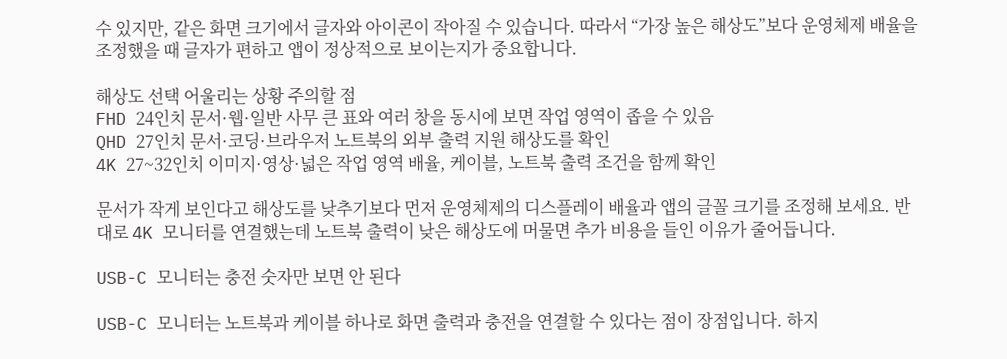수 있지만, 같은 화면 크기에서 글자와 아이콘이 작아질 수 있습니다. 따라서 “가장 높은 해상도”보다 운영체제 배율을 조정했을 때 글자가 편하고 앱이 정상적으로 보이는지가 중요합니다.

해상도 선택 어울리는 상황 주의할 점
FHD 24인치 문서·웹·일반 사무 큰 표와 여러 창을 동시에 보면 작업 영역이 좁을 수 있음
QHD 27인치 문서·코딩·브라우저 노트북의 외부 출력 지원 해상도를 확인
4K 27~32인치 이미지·영상·넓은 작업 영역 배율, 케이블, 노트북 출력 조건을 함께 확인

문서가 작게 보인다고 해상도를 낮추기보다 먼저 운영체제의 디스플레이 배율과 앱의 글꼴 크기를 조정해 보세요. 반대로 4K 모니터를 연결했는데 노트북 출력이 낮은 해상도에 머물면 추가 비용을 들인 이유가 줄어듭니다.

USB-C 모니터는 충전 숫자만 보면 안 된다

USB-C 모니터는 노트북과 케이블 하나로 화면 출력과 충전을 연결할 수 있다는 점이 장점입니다. 하지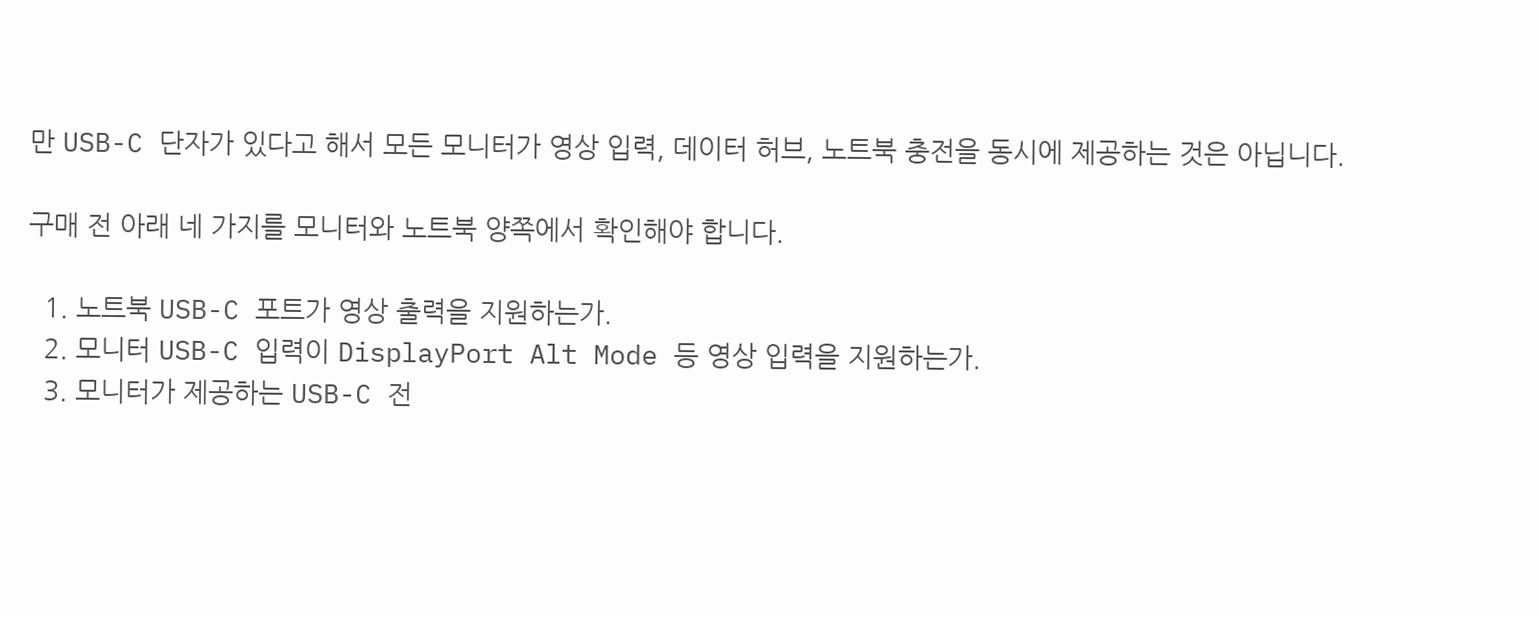만 USB-C 단자가 있다고 해서 모든 모니터가 영상 입력, 데이터 허브, 노트북 충전을 동시에 제공하는 것은 아닙니다.

구매 전 아래 네 가지를 모니터와 노트북 양쪽에서 확인해야 합니다.

  1. 노트북 USB-C 포트가 영상 출력을 지원하는가.
  2. 모니터 USB-C 입력이 DisplayPort Alt Mode 등 영상 입력을 지원하는가.
  3. 모니터가 제공하는 USB-C 전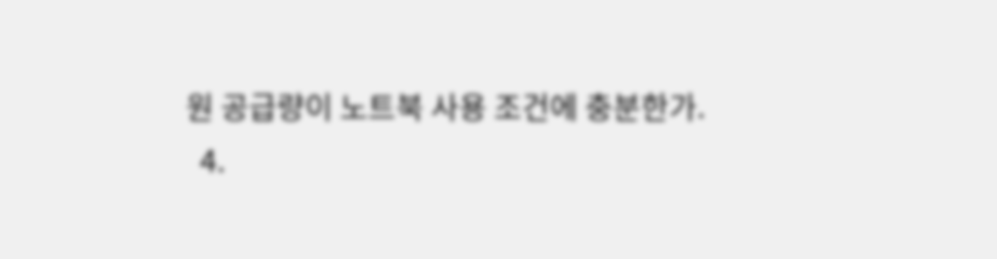원 공급량이 노트북 사용 조건에 충분한가.
  4.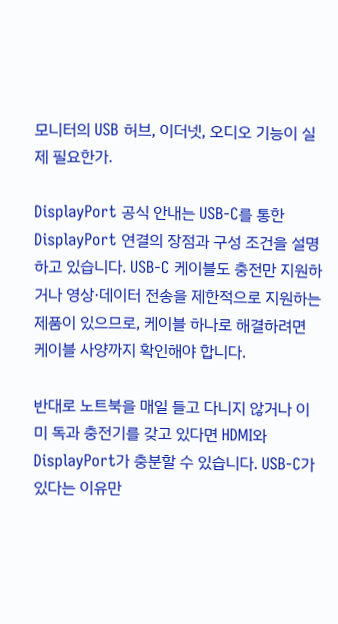모니터의 USB 허브, 이더넷, 오디오 기능이 실제 필요한가.

DisplayPort 공식 안내는 USB-C를 통한 DisplayPort 연결의 장점과 구성 조건을 설명하고 있습니다. USB-C 케이블도 충전만 지원하거나 영상·데이터 전송을 제한적으로 지원하는 제품이 있으므로, 케이블 하나로 해결하려면 케이블 사양까지 확인해야 합니다.

반대로 노트북을 매일 들고 다니지 않거나 이미 독과 충전기를 갖고 있다면 HDMI와 DisplayPort가 충분할 수 있습니다. USB-C가 있다는 이유만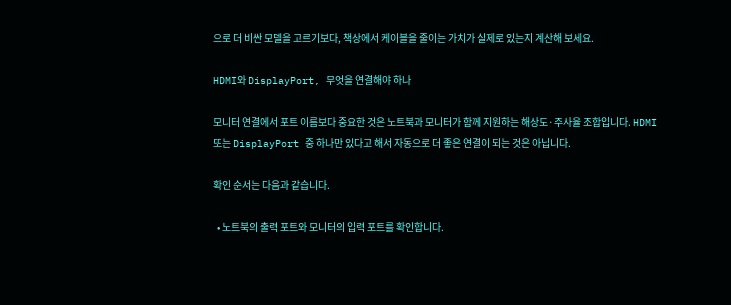으로 더 비싼 모델을 고르기보다, 책상에서 케이블을 줄이는 가치가 실제로 있는지 계산해 보세요.

HDMI와 DisplayPort, 무엇을 연결해야 하나

모니터 연결에서 포트 이름보다 중요한 것은 노트북과 모니터가 함께 지원하는 해상도·주사율 조합입니다. HDMI 또는 DisplayPort 중 하나만 있다고 해서 자동으로 더 좋은 연결이 되는 것은 아닙니다.

확인 순서는 다음과 같습니다.

  • 노트북의 출력 포트와 모니터의 입력 포트를 확인합니다.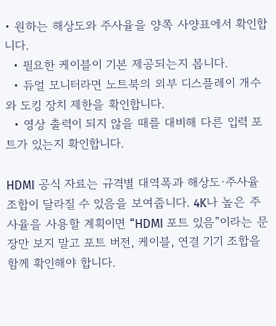• 원하는 해상도와 주사율을 양쪽 사양표에서 확인합니다.
  • 필요한 케이블이 기본 제공되는지 봅니다.
  • 듀얼 모니터라면 노트북의 외부 디스플레이 개수와 도킹 장치 제한을 확인합니다.
  • 영상 출력이 되지 않을 때를 대비해 다른 입력 포트가 있는지 확인합니다.

HDMI 공식 자료는 규격별 대역폭과 해상도·주사율 조합이 달라질 수 있음을 보여줍니다. 4K나 높은 주사율을 사용할 계획이면 “HDMI 포트 있음”이라는 문장만 보지 말고 포트 버전, 케이블, 연결 기기 조합을 함께 확인해야 합니다.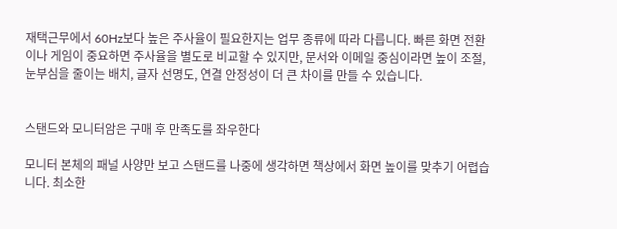재택근무에서 60Hz보다 높은 주사율이 필요한지는 업무 종류에 따라 다릅니다. 빠른 화면 전환이나 게임이 중요하면 주사율을 별도로 비교할 수 있지만, 문서와 이메일 중심이라면 높이 조절, 눈부심을 줄이는 배치, 글자 선명도, 연결 안정성이 더 큰 차이를 만들 수 있습니다.


스탠드와 모니터암은 구매 후 만족도를 좌우한다

모니터 본체의 패널 사양만 보고 스탠드를 나중에 생각하면 책상에서 화면 높이를 맞추기 어렵습니다. 최소한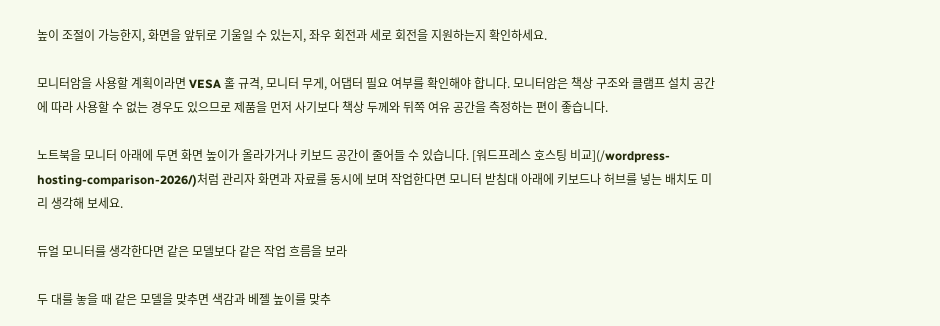높이 조절이 가능한지, 화면을 앞뒤로 기울일 수 있는지, 좌우 회전과 세로 회전을 지원하는지 확인하세요.

모니터암을 사용할 계획이라면 VESA 홀 규격, 모니터 무게, 어댑터 필요 여부를 확인해야 합니다. 모니터암은 책상 구조와 클램프 설치 공간에 따라 사용할 수 없는 경우도 있으므로 제품을 먼저 사기보다 책상 두께와 뒤쪽 여유 공간을 측정하는 편이 좋습니다.

노트북을 모니터 아래에 두면 화면 높이가 올라가거나 키보드 공간이 줄어들 수 있습니다. [워드프레스 호스팅 비교](/wordpress-hosting-comparison-2026/)처럼 관리자 화면과 자료를 동시에 보며 작업한다면 모니터 받침대 아래에 키보드나 허브를 넣는 배치도 미리 생각해 보세요.

듀얼 모니터를 생각한다면 같은 모델보다 같은 작업 흐름을 보라

두 대를 놓을 때 같은 모델을 맞추면 색감과 베젤 높이를 맞추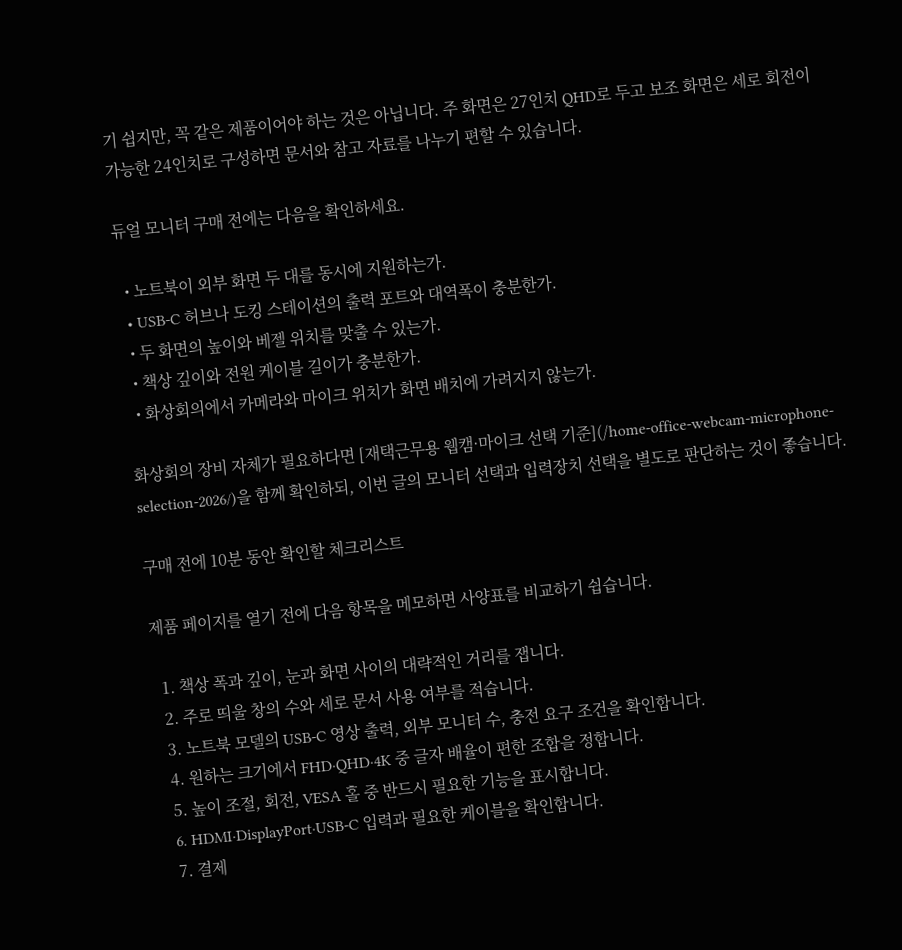기 쉽지만, 꼭 같은 제품이어야 하는 것은 아닙니다. 주 화면은 27인치 QHD로 두고 보조 화면은 세로 회전이 가능한 24인치로 구성하면 문서와 참고 자료를 나누기 편할 수 있습니다.

듀얼 모니터 구매 전에는 다음을 확인하세요.

  • 노트북이 외부 화면 두 대를 동시에 지원하는가.
  • USB-C 허브나 도킹 스테이션의 출력 포트와 대역폭이 충분한가.
  • 두 화면의 높이와 베젤 위치를 맞출 수 있는가.
  • 책상 깊이와 전원 케이블 길이가 충분한가.
  • 화상회의에서 카메라와 마이크 위치가 화면 배치에 가려지지 않는가.

화상회의 장비 자체가 필요하다면 [재택근무용 웹캠·마이크 선택 기준](/home-office-webcam-microphone-selection-2026/)을 함께 확인하되, 이번 글의 모니터 선택과 입력장치 선택을 별도로 판단하는 것이 좋습니다.

구매 전에 10분 동안 확인할 체크리스트

제품 페이지를 열기 전에 다음 항목을 메모하면 사양표를 비교하기 쉽습니다.

  1. 책상 폭과 깊이, 눈과 화면 사이의 대략적인 거리를 잽니다.
  2. 주로 띄울 창의 수와 세로 문서 사용 여부를 적습니다.
  3. 노트북 모델의 USB-C 영상 출력, 외부 모니터 수, 충전 요구 조건을 확인합니다.
  4. 원하는 크기에서 FHD·QHD·4K 중 글자 배율이 편한 조합을 정합니다.
  5. 높이 조절, 회전, VESA 홀 중 반드시 필요한 기능을 표시합니다.
  6. HDMI·DisplayPort·USB-C 입력과 필요한 케이블을 확인합니다.
  7. 결제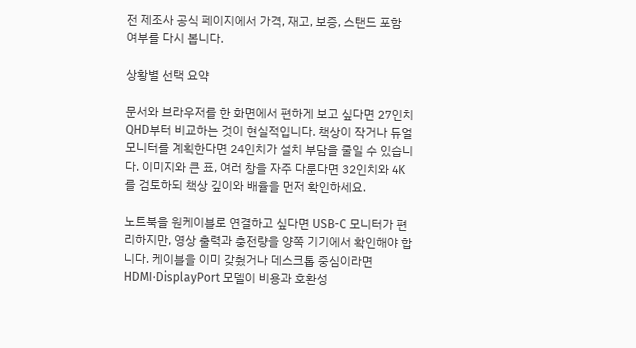전 제조사 공식 페이지에서 가격, 재고, 보증, 스탠드 포함 여부를 다시 봅니다.

상황별 선택 요약

문서와 브라우저를 한 화면에서 편하게 보고 싶다면 27인치 QHD부터 비교하는 것이 현실적입니다. 책상이 작거나 듀얼 모니터를 계획한다면 24인치가 설치 부담을 줄일 수 있습니다. 이미지와 큰 표, 여러 창을 자주 다룬다면 32인치와 4K를 검토하되 책상 깊이와 배율을 먼저 확인하세요.

노트북을 원케이블로 연결하고 싶다면 USB-C 모니터가 편리하지만, 영상 출력과 충전량을 양쪽 기기에서 확인해야 합니다. 케이블을 이미 갖췄거나 데스크톱 중심이라면 HDMI·DisplayPort 모델이 비용과 호환성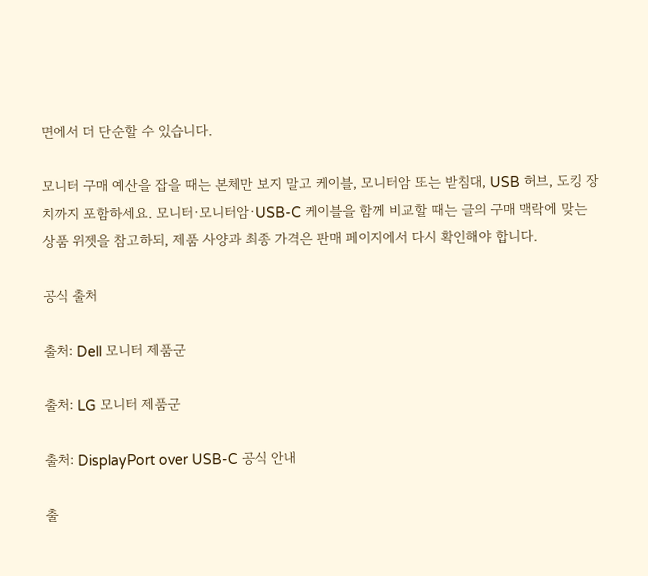면에서 더 단순할 수 있습니다.

모니터 구매 예산을 잡을 때는 본체만 보지 말고 케이블, 모니터암 또는 받침대, USB 허브, 도킹 장치까지 포함하세요. 모니터·모니터암·USB-C 케이블을 함께 비교할 때는 글의 구매 맥락에 맞는 상품 위젯을 참고하되, 제품 사양과 최종 가격은 판매 페이지에서 다시 확인해야 합니다.

공식 출처

출처: Dell 모니터 제품군

출처: LG 모니터 제품군

출처: DisplayPort over USB-C 공식 안내

출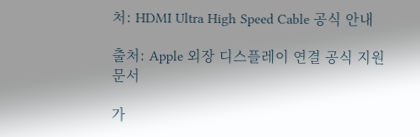처: HDMI Ultra High Speed Cable 공식 안내

출처: Apple 외장 디스플레이 연결 공식 지원 문서

가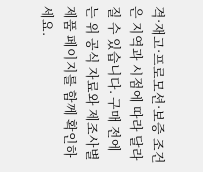격·재고·프로모션·보증 조건은 지역과 시점에 따라 달라질 수 있습니다. 구매 전에는 위 공식 자료와 제조사별 제품 페이지를 함께 확인하세요.